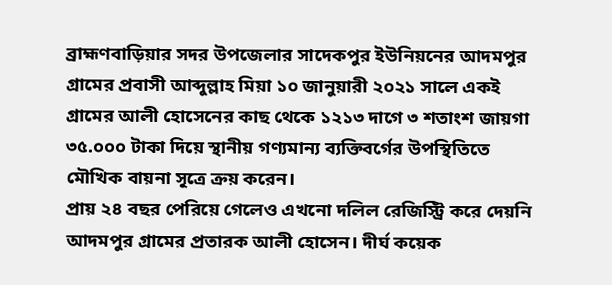ব্রাহ্মণবাড়িয়ার সদর উপজেলার সাদেকপুর ইউনিয়নের আদমপুর গ্রামের প্রবাসী আব্দুল্লাহ মিয়া ১০ জানুয়ারী ২০২১ সালে একই গ্রামের আলী হোসেনের কাছ থেকে ১২১৩ দাগে ৩ শতাংশ জায়গা ৩৫.০০০ টাকা দিয়ে স্থানীয় গণ্যমান্য ব্যক্তিবর্গের উপস্থিতিতে মৌখিক বায়না সূত্রে ক্রয় করেন।
প্রায় ২৪ বছর পেরিয়ে গেলেও এখনো দলিল রেজিস্ট্রি করে দেয়নি আদমপুর গ্রামের প্রতারক আলী হোসেন। দীর্ঘ কয়েক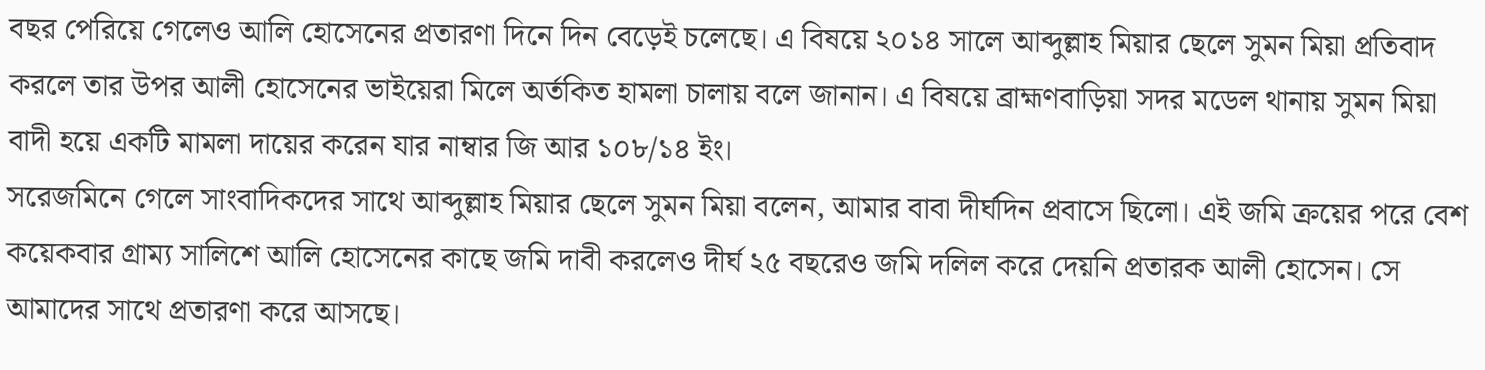বছর পেরিয়ে গেলেও আলি হোসেনের প্রতারণা দিনে দিন বেড়েই চলেছে। এ বিষয়ে ২০১৪ সালে আব্দুল্লাহ মিয়ার ছেলে সুমন মিয়া প্রতিবাদ করলে তার উপর আলী হোসেনের ভাইয়েরা মিলে অর্তকিত হামলা চালায় বলে জানান। এ বিষয়ে ব্রাহ্মণবাড়িয়া সদর মডেল থানায় সুমন মিয়া বাদী হয়ে একটি মামলা দায়ের করেন যার নাম্বার জি আর ১০৮/১৪ ইং।
সরেজমিনে গেলে সাংবাদিকদের সাথে আব্দুল্লাহ মিয়ার ছেলে সুমন মিয়া বলেন, আমার বাবা দীর্ঘদিন প্রবাসে ছিলো। এই জমি ক্রয়ের পরে বেশ কয়েকবার গ্রাম্য সালিশে আলি হোসেনের কাছে জমি দাবী করলেও দীর্ঘ ২৫ বছরেও জমি দলিল করে দেয়নি প্রতারক আলী হোসেন। সে আমাদের সাথে প্রতারণা করে আসছে।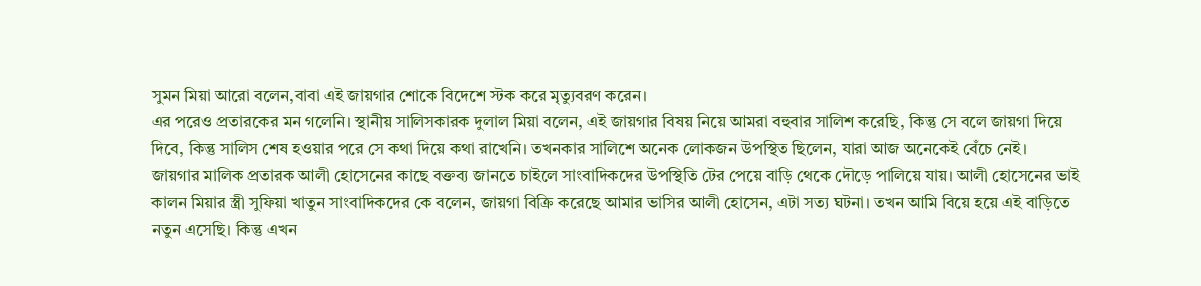সুমন মিয়া আরো বলেন,বাবা এই জায়গার শোকে বিদেশে স্টক করে মৃত্যুবরণ করেন।
এর পরেও প্রতারকের মন গলেনি। স্থানীয় সালিসকারক দুলাল মিয়া বলেন, এই জায়গার বিষয় নিয়ে আমরা বহুবার সালিশ করেছি, কিন্তু সে বলে জায়গা দিয়ে দিবে, কিন্তু সালিস শেষ হওয়ার পরে সে কথা দিয়ে কথা রাখেনি। তখনকার সালিশে অনেক লোকজন উপস্থিত ছিলেন, যারা আজ অনেকেই বেঁচে নেই।
জায়গার মালিক প্রতারক আলী হোসেনের কাছে বক্তব্য জানতে চাইলে সাংবাদিকদের উপস্থিতি টের পেয়ে বাড়ি থেকে দৌড়ে পালিয়ে যায়। আলী হোসেনের ভাই কালন মিয়ার স্ত্রী সুফিয়া খাতুন সাংবাদিকদের কে বলেন, জায়গা বিক্রি করেছে আমার ভাসির আলী হোসেন, এটা সত্য ঘটনা। তখন আমি বিয়ে হয়ে এই বাড়িতে নতুন এসেছি। কিন্তু এখন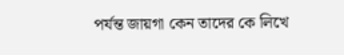পর্যন্ত জায়গা কেন তাদের কে লিখে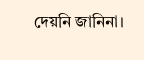দেয়নি জানিনা।